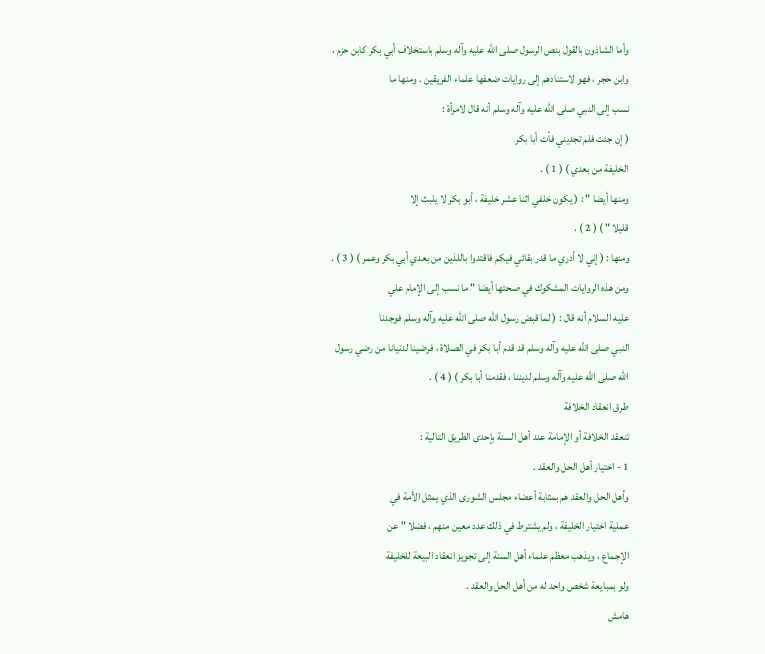وأما الشاذون بالقول بنص الرسول صلى الله عليه وآله وسلم باستخلاف أبي بكر كابن حزم ،
وابن حجر ، فهو لاستنادهم إلى روايات ضعفها علماء الفريقين . ومنها ما
نسب إلى النبي صلى الله عليه وآله وسلم أنه قال لامرأة :
( إن جئت فلم تجديني فأت أبا بكر
الخليفة من بعدي ) ( 1 ) .
ومنها أيضا " : ( يكون خلفي اثنا عشر خليفة ، أبو بكر لا يلبث إلا
قليلا " ) ( 2 ) .
ومنها : ( إني لا أدري ما قدر بقائي فيكم فاقتدوا باللذين من بعدي أبي بكر وعمر ) ( 3 ) .
ومن هذه الروايات المشكوك في صحتها أيضا " ما نسب إلى الإمام علي
عليه السلام أنه قال : ( لما قبض رسول الله صلى الله عليه وآله وسلم فوجدنا
النبي صلى الله عليه وآله وسلم قد قدم أبا بكر في الصلاة ، فرضينا لدنيانا من رضي رسول
الله صلى الله عليه وآله وسلم لديننا ، فقدمنا أبا بكر ) ( 4 ) .
طرق انعقاد الخلافة
تنعقد الخلافة أو الإمامة عند أهل السنة بإحدى الطريق التالية :
1 - اختيار أهل الحل والعقد .
وأهل الحل والعقد هم بمثابة أعضاء مجلس الشورى الذي يمثل الأمة في
عملية اختيار الخليفة ، ولم يشترط في ذلك عدد معين منهم ، فضلا " عن
الإجماع ، ويذهب معظم علماء أهل السنة إلى تجويز انعقاد البيعة للخليفة
ولو بمبايعة شخص واحد له من أهل الحل والعقد .
هامش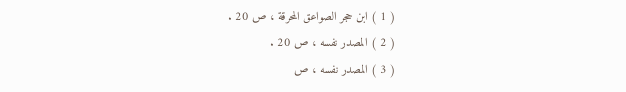( 1 ) ابن حجر الصواعق المحرقة ، ص 20 .
( 2 ) المصدر نفسه ، ص 20 .
( 3 ) المصدر نفسه ، ص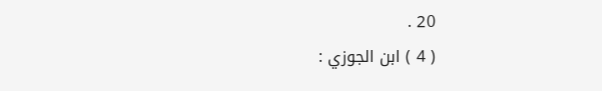20 .
( 4 ) ابن الجوزي :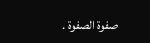صفوة الصفوة .